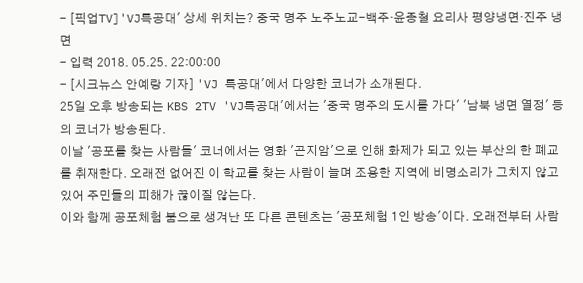- [픽업TV]'VJ특공대' 상세 위치는? 중국 명주 노주노교-백주·윤종철 요리사 평양냉면·진주 냉면
- 입력 2018. 05.25. 22:00:00
- [시크뉴스 안예랑 기자] 'VJ 특공대'에서 다양한 코너가 소개된다.
25일 오후 방송되는 KBS 2TV 'VJ특공대'에서는 '중국 명주의 도시를 가다' '남북 냉면 열정' 등의 코너가 방송된다.
이날 '공포를 찾는 사람들' 코너에서는 영화 '곤지암'으로 인해 화제가 되고 있는 부산의 한 폐교를 취재한다. 오래전 없어진 이 학교를 찾는 사람이 늘며 조용한 지역에 비명소리가 그치지 않고 있어 주민들의 피해가 끊이질 않는다.
이와 함께 공포체험 붐으로 생겨난 또 다른 콘텐츠는 '공포체험 1인 방송'이다. 오래전부터 사람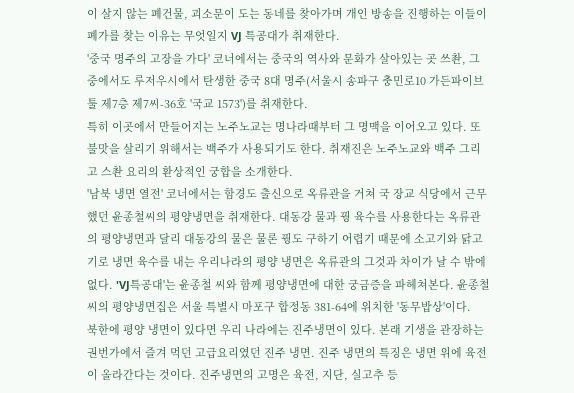이 살지 않는 폐건물, 괴소문이 도는 동네를 찾아가며 개인 방송을 진행하는 이들이 폐가를 찾는 이유는 무엇일지 VJ 특공대가 취재한다.
'중국 명주의 고장을 가다' 코너에서는 중국의 역사와 문화가 살아있는 곳 쓰촨, 그중에서도 루저우시에서 탄생한 중국 8대 명주(서울시 송파구 충민로10 가든파이브툴 제7층 제7씨-36호 '국교 1573')를 취재한다.
특히 이곳에서 만들어지는 노주노교는 명나라때부터 그 명맥을 이어오고 있다. 또 불맛을 살리기 위해서는 백주가 사용되기도 한다. 취재진은 노주노교와 백주 그리고 스촨 요리의 환상적인 궁합을 소개한다.
'남북 냉면 열전' 코너에서는 함경도 출신으로 옥류관을 거쳐 국 장교 식당에서 근무했던 윤종철씨의 평양냉면을 취재한다. 대동강 물과 꿩 육수를 사용한다는 옥류관의 평양냉면과 달리 대동강의 물은 물론 꿩도 구하기 어렵기 때문에 소고기와 닭고기로 냉면 육수를 내는 우리나라의 평양 냉면은 옥류관의 그것과 차이가 날 수 밖에 없다. 'VJ특공대'는 윤종철 씨와 함께 평양냉면에 대한 궁금증을 파헤쳐본다. 윤종철 씨의 평양냉면집은 서울 특별시 마포구 합정동 381-64에 위치한 '동무밥상'이다.
북한에 평양 냉면이 있다면 우리 나라에는 진주냉면이 있다. 본래 기생을 관장하는 권번가에서 즐겨 먹던 고급요리였던 진주 냉면. 진주 냉면의 특징은 냉면 위에 육전이 올라간다는 것이다. 진주냉면의 고명은 육전, 지단, 실고추 등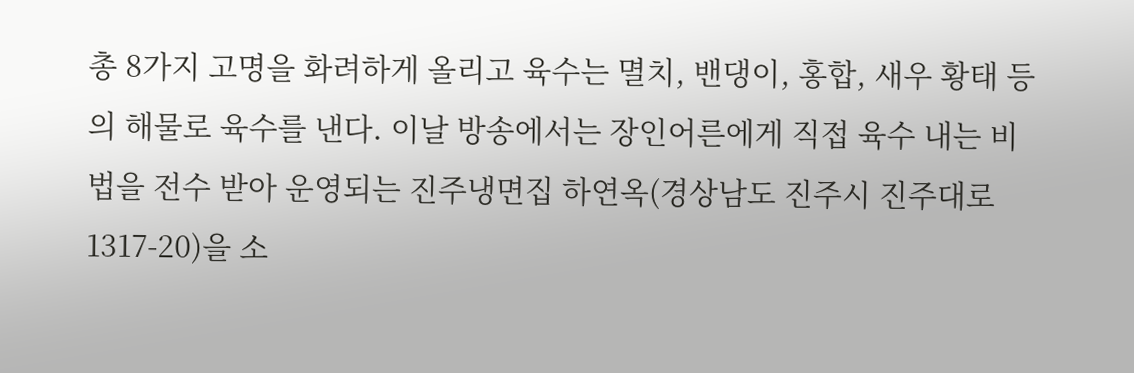총 8가지 고명을 화려하게 올리고 육수는 멸치, 밴댕이, 홍합, 새우 황태 등의 해물로 육수를 낸다. 이날 방송에서는 장인어른에게 직접 육수 내는 비법을 전수 받아 운영되는 진주냉면집 하연옥(경상남도 진주시 진주대로 1317-20)을 소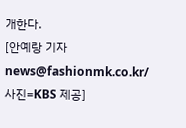개한다.
[안예랑 기자 news@fashionmk.co.kr/ 사진=KBS 제공]